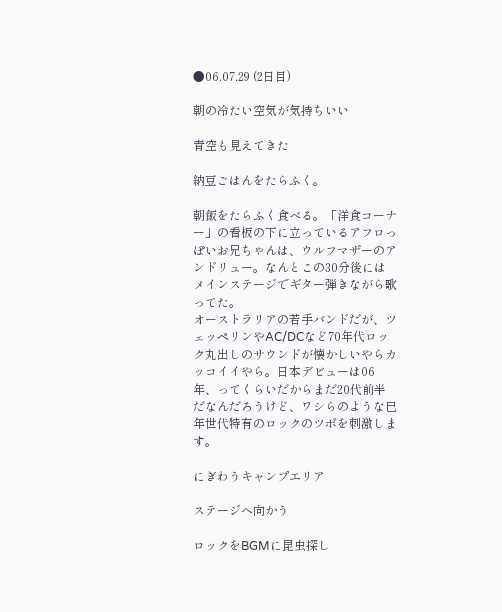●06.07.29 (2日目)

朝の冷たい空気が気持ちいい

青空も見えてきた

納豆ごはんをたらふく。

朝飯をたらふく食べる。「洋食コーナー」の看板の下に立っているアフロっぽいお兄ちゃんは、ウルフマザーのアンドリュー。なんとこの30分後にはメインステージでギター弾きながら歌ってた。
オーストラリアの若手バンドだが、ツェッペリンやAC/DCなど70年代ロック丸出しのサウンドが懐かしいやらカッコイイやら。日本デビューは06年、ってくらいだからまだ20代前半だなんだろうけど、ワシらのような巳年世代特有のロックのツボを刺激します。

にぎわうキャンプエリア

ステージへ向かう

ロックをBGMに昆虫探し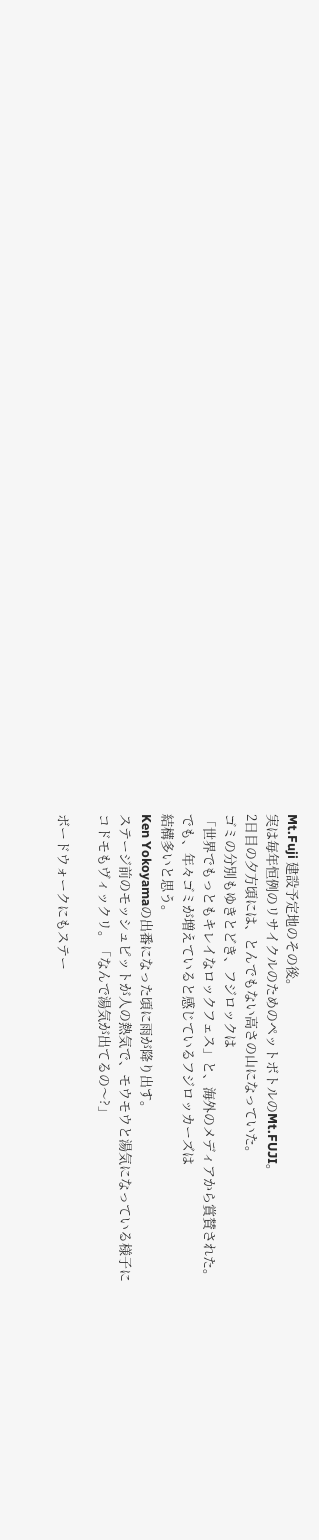Mt.Fuji 建設予定地のその後。
実は毎年恒例のリサイクルのためのペットボトルのMt.FUJI。
2日目の夕方頃には、とんでもない高さの山になっていた。
ゴミの分別もゆきとどき、フジロックは
「世界でもっともキレイなロックフェス」と、海外のメディアから賞賛された。
でも、年々ゴミが増えていると感じているフジロッカーズは
結構多いと思う。
Ken Yokoyamaの出番になった頃に雨が降り出す。
ステージ前のモッシュピットが人の熱気で、モウモウと湯気になっている様子に
コドモもヴィックリ。「なんで湯気が出てるの〜?」

ボードウォークにもステー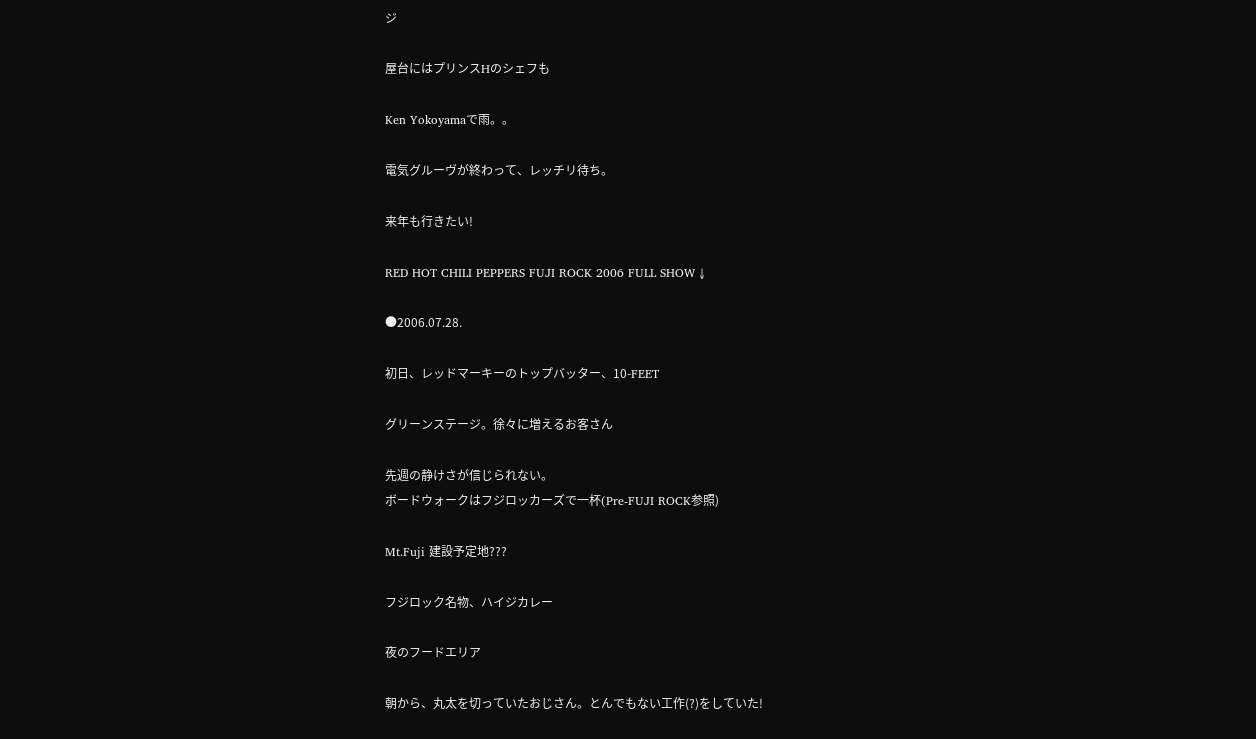ジ

屋台にはプリンスHのシェフも

Ken Yokoyamaで雨。。

電気グルーヴが終わって、レッチリ待ち。

来年も行きたい!

RED HOT CHILI PEPPERS FUJI ROCK 2006 FULL SHOW ↓

●2006.07.28.

初日、レッドマーキーのトップバッター、10-FEET

グリーンステージ。徐々に増えるお客さん

先週の静けさが信じられない。
ボードウォークはフジロッカーズで一杯(Pre-FUJI ROCK参照)

Mt.Fuji 建設予定地???

フジロック名物、ハイジカレー

夜のフードエリア

朝から、丸太を切っていたおじさん。とんでもない工作(?)をしていた!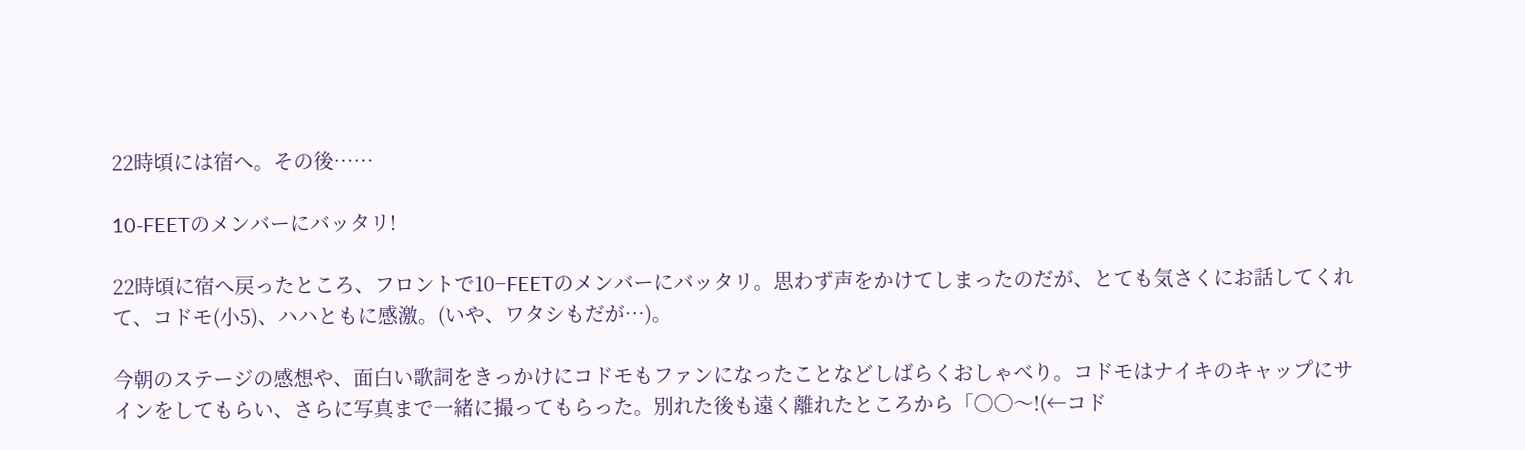22時頃には宿へ。その後……

10-FEETのメンバーにバッタリ!

22時頃に宿へ戻ったところ、フロントで10−FEETのメンバーにバッタリ。思わず声をかけてしまったのだが、とても気さくにお話してくれて、コドモ(小5)、ハハともに感激。(いや、ワタシもだが…)。

今朝のステージの感想や、面白い歌詞をきっかけにコドモもファンになったことなどしばらくおしゃべり。コドモはナイキのキャップにサインをしてもらい、さらに写真まで一緒に撮ってもらった。別れた後も遠く離れたところから「○○〜!(←コド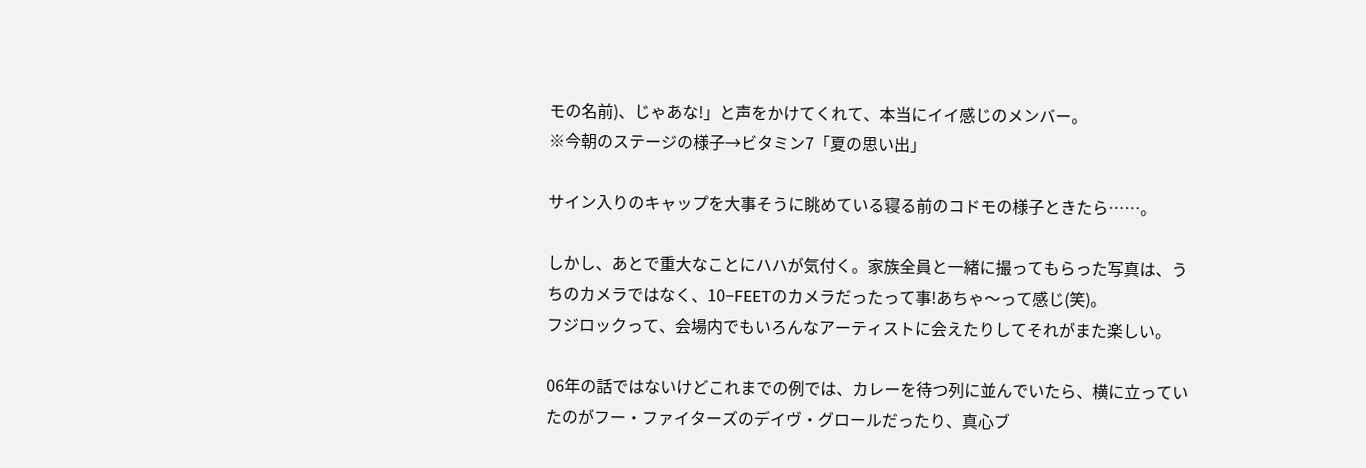モの名前)、じゃあな!」と声をかけてくれて、本当にイイ感じのメンバー。
※今朝のステージの様子→ビタミン7「夏の思い出」

サイン入りのキャップを大事そうに眺めている寝る前のコドモの様子ときたら……。

しかし、あとで重大なことにハハが気付く。家族全員と一緒に撮ってもらった写真は、うちのカメラではなく、10−FEETのカメラだったって事!あちゃ〜って感じ(笑)。
フジロックって、会場内でもいろんなアーティストに会えたりしてそれがまた楽しい。

06年の話ではないけどこれまでの例では、カレーを待つ列に並んでいたら、横に立っていたのがフー・ファイターズのデイヴ・グロールだったり、真心ブ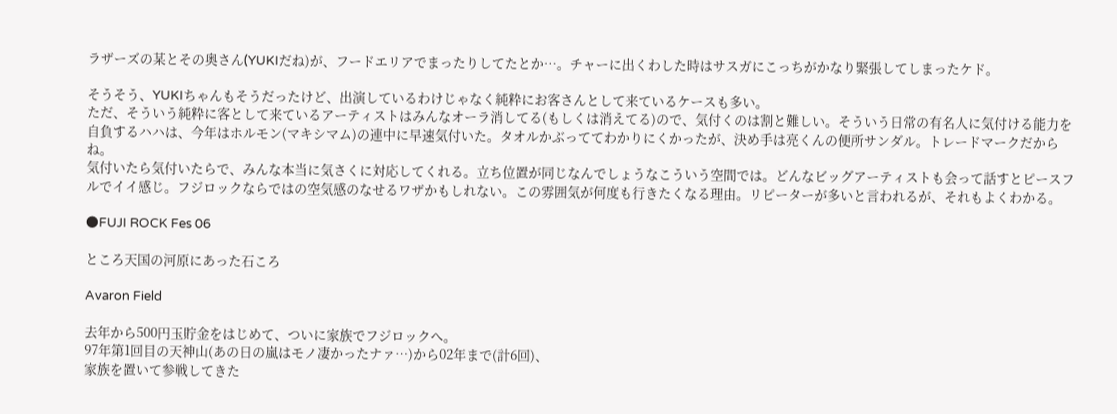ラザーズの某とその奥さん(YUKIだね)が、フードエリアでまったりしてたとか…。チャーに出くわした時はサスガにこっちがかなり緊張してしまったケド。

そうそう、YUKIちゃんもそうだったけど、出演しているわけじゃなく純粋にお客さんとして来ているケースも多い。
ただ、そういう純粋に客として来ているアーティストはみんなオーラ消してる(もしくは消えてる)ので、気付くのは割と難しい。そういう日常の有名人に気付ける能力を自負するハハは、今年はホルモン(マキシマム)の連中に早速気付いた。タオルかぶっててわかりにくかったが、決め手は亮くんの便所サンダル。トレードマークだからね。
気付いたら気付いたらで、みんな本当に気さくに対応してくれる。立ち位置が同じなんでしょうなこういう空間では。どんなビッグアーティストも会って話すとピースフルでイイ感じ。フジロックならではの空気感のなせるワザかもしれない。この雰囲気が何度も行きたくなる理由。リピーターが多いと言われるが、それもよくわかる。

●FUJI ROCK Fes 06

ところ天国の河原にあった石ころ

Avaron Field

去年から500円玉貯金をはじめて、ついに家族でフジロックへ。
97年第1回目の天神山(あの日の嵐はモノ凄かったナァ…)から02年まで(計6回)、
家族を置いて参戦してきた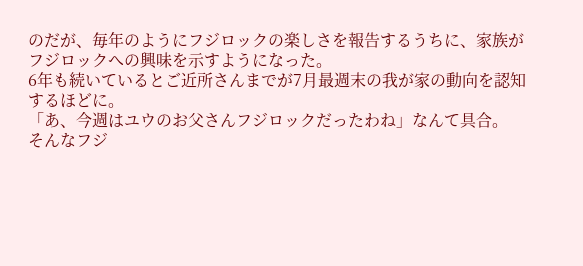のだが、毎年のようにフジロックの楽しさを報告するうちに、家族がフジロックへの興味を示すようになった。
6年も続いているとご近所さんまでが7月最週末の我が家の動向を認知するほどに。
「あ、今週はユウのお父さんフジロックだったわね」なんて具合。
そんなフジ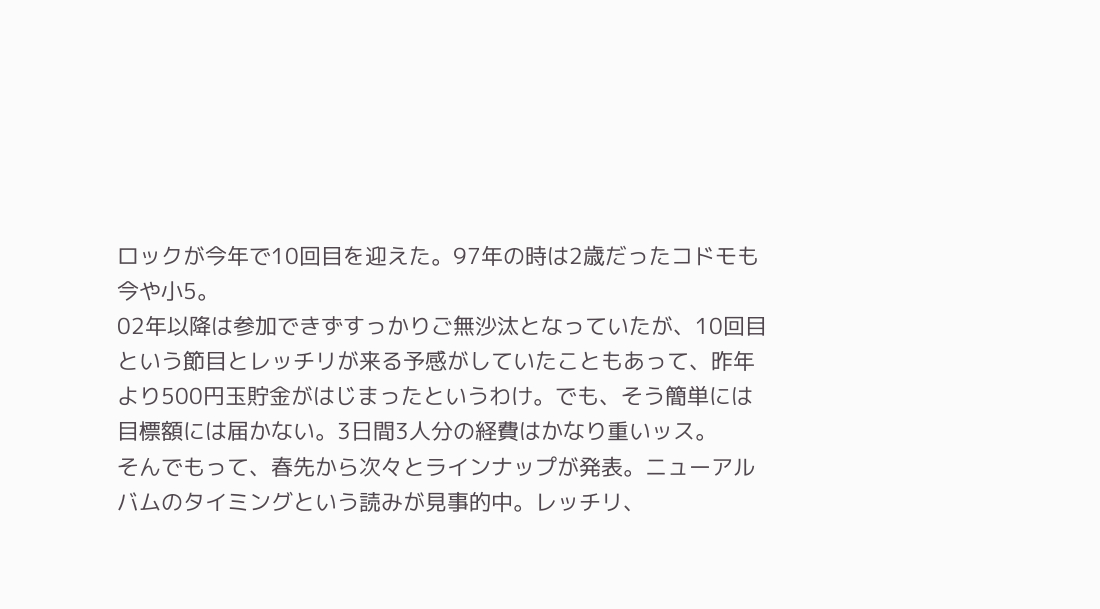ロックが今年で10回目を迎えた。97年の時は2歳だったコドモも今や小5。
02年以降は参加できずすっかりご無沙汰となっていたが、10回目という節目とレッチリが来る予感がしていたこともあって、昨年より500円玉貯金がはじまったというわけ。でも、そう簡単には目標額には届かない。3日間3人分の経費はかなり重いッス。
そんでもって、春先から次々とラインナップが発表。ニューアルバムのタイミングという読みが見事的中。レッチリ、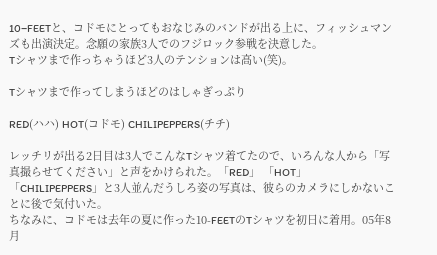10−FEETと、コドモにとってもおなじみのバンドが出る上に、フィッシュマンズも出演決定。念願の家族3人でのフジロック参戦を決意した。
Tシャツまで作っちゃうほど3人のテンションは高い(笑)。

Tシャツまで作ってしまうほどのはしゃぎっぷり

RED(ハハ) HOT(コドモ) CHILIPEPPERS(チチ)

レッチリが出る2日目は3人でこんなTシャツ着てたので、いろんな人から「写真撮らせてください」と声をかけられた。「RED」 「HOT」 「CHILIPEPPERS」と3人並んだうしろ姿の写真は、彼らのカメラにしかないことに後で気付いた。
ちなみに、コドモは去年の夏に作った10-FEETのTシャツを初日に着用。05年8月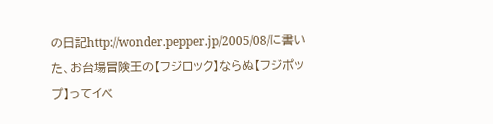の日記http://wonder.pepper.jp/2005/08/に書いた、お台場冒険王の【フジロック】ならぬ【フジポップ】ってイベ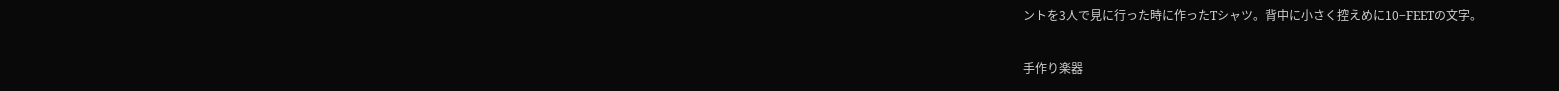ントを3人で見に行った時に作ったTシャツ。背中に小さく控えめに10−FEETの文字。

手作り楽器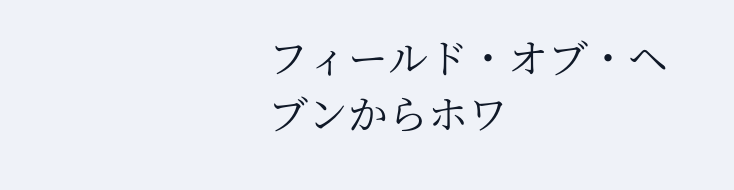フィールド・オブ・ヘブンからホワ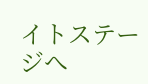イトステージへ